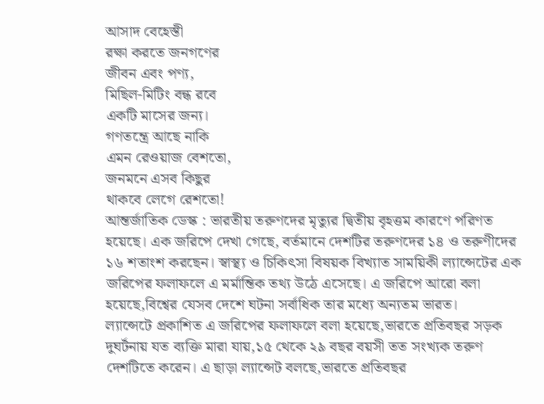আসাদ বেহেস্তী
রক্ষা করতে জনগণের
জীবন এবং পণ্য,
মিছিল-মিটিং বন্ধ রবে
একটি মাসের জন্য।
গণতন্ত্রে আছে নাকি
এমন রেওয়াজ বেশতো,
জনমনে এসব কিছুর
থাকবে লেগে রেশতো!
আন্তর্জাতিক ডেস্ক : ভারতীয় তরুণদের মৃত্যুর দ্বিতীয় বৃহত্তম কারণে পরিণত হয়েছে। এক জরিপে দেখা গেছে, বর্তমানে দেশটির তরুণদের ১৪ ও তরুণীদের ১৬ শতাংশ করছেন। স্বাস্থ্য ও চিকিৎসা বিষয়ক বিখ্যাত সাময়িকী ল্যান্সেটের এক জরিপের ফলাফলে এ মর্মান্তিক তথ্য উঠে এসেছে। এ জরিপে আরো বলা হয়েছে,বিশ্বের যেসব দেশে ঘটনা সর্বাধিক তার মধ্যে অন্যতম ভারত।
ল্যান্সেটে প্রকাশিত এ জরিপের ফলাফলে বলা হয়েছে,ভারতে প্রতিবছর সড়ক দুঘর্টনায় যত ব্যক্তি মারা যায়,১৫ থেকে ২৯ বছর বয়সী তত সংখ্যক তরুণ দেশটিতে করেন। এ ছাড়া ল্যান্সেট বলছে,ভারতে প্রতিবছর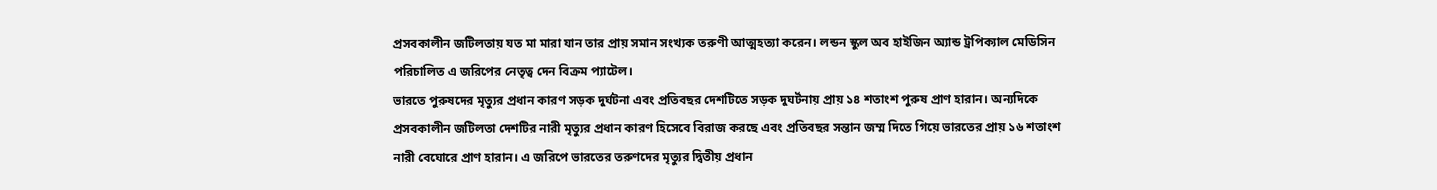প্রসবকালীন জটিলতায় যত মা মারা যান তার প্রায় সমান সংখ্যক তরুণী আত্মহত্যা করেন। লন্ডন স্কুল অব হাইজিন অ্যান্ড ট্রপিক্যাল মেডিসিন পরিচালিত এ জরিপের নেতৃত্ব দেন বিক্রম প্যাটেল।
ভারতে পুরুষদের মৃত্যুর প্রধান কারণ সড়ক দুর্ঘটনা এবং প্রতিবছর দেশটিতে সড়ক দুঘর্টনায় প্রায় ১৪ শতাংশ পুরুষ প্রাণ হারান। অন্যদিকে প্রসবকালীন জটিলতা দেশটির নারী মৃত্যুর প্রধান কারণ হিসেবে বিরাজ করছে এবং প্রতিবছর সন্তান জম্ম দিতে গিয়ে ভারতের প্রায় ১৬ শতাংশ নারী বেঘোরে প্রাণ হারান। এ জরিপে ভারতের তরুণদের মৃত্যুর দ্বিতীয় প্রধান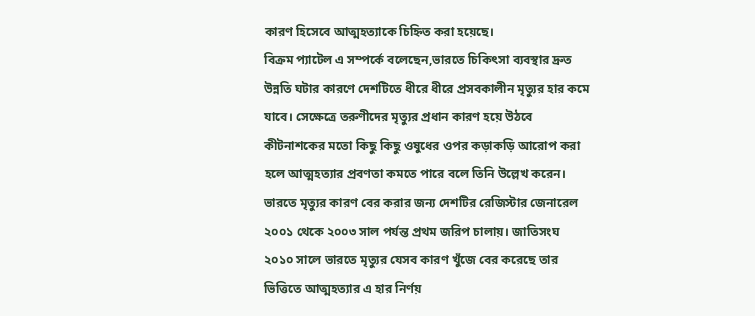কারণ হিসেবে আত্মহত্যাকে চিহ্নিত করা হয়েছে।
বিক্রম প্যাটেল এ সম্পর্কে বলেছেন,ভারতে চিকিৎসা ব্যবস্থার দ্রুত উন্নতি ঘটার কারণে দেশটিতে ধীরে ধীরে প্রসবকালীন মৃত্যুর হার কমে যাবে। সেক্ষেত্রে তরুণীদের মৃত্যুর প্রধান কারণ হয়ে উঠবে কীটনাশকের মতো কিছু কিছু ওষুধের ওপর কড়াকড়ি আরোপ করা হলে আত্মহত্যার প্রবণতা কমতে পারে বলে তিনি উল্লেখ করেন।
ভারতে মৃত্যুর কারণ বের করার জন্য দেশটির রেজিস্টার জেনারেল ২০০১ থেকে ২০০৩ সাল পর্যন্ত প্রথম জরিপ চালায়। জাতিসংঘ ২০১০ সালে ভারতে মৃত্যুর যেসব কারণ খুঁজে বের করেছে তার ভিত্তিতে আত্মহত্যার এ হার নির্ণয়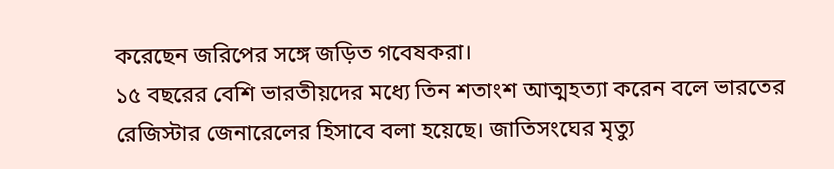করেছেন জরিপের সঙ্গে জড়িত গবেষকরা।
১৫ বছরের বেশি ভারতীয়দের মধ্যে তিন শতাংশ আত্মহত্যা করেন বলে ভারতের রেজিস্টার জেনারেলের হিসাবে বলা হয়েছে। জাতিসংঘের মৃত্যু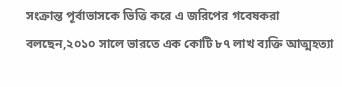সংক্রান্ত পূর্বাভাসকে ভিত্তি করে এ জরিপের গবেষকরা বলছেন,২০১০ সালে ভারতে এক কোটি ৮৭ লাখ ব্যক্তি আত্মহত্যা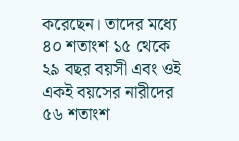করেছেন। তাদের মধ্যে ৪০ শতাংশ ১৫ থেকে ২৯ বছর বয়সী এবং ওই একই বয়সের নারীদের ৫৬ শতাংশ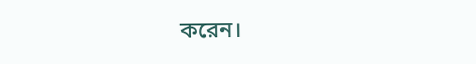করেন।